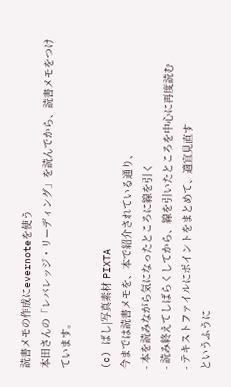読書メモの作成にevernoteを使う
本田さんの「レバレッジ・リーディング」を読んでから、読書メモをつけています。

(c) ばし|写真素材 PIXTA
今までは読書メモを、本で紹介されている通り、
- 本を読みながら気になったところに線を引く
- 読み終えてしばらくしてから、線を引いたところを中心に再度読む
- テキストファイルにポイントをまとめて、適宜見直す
というふうに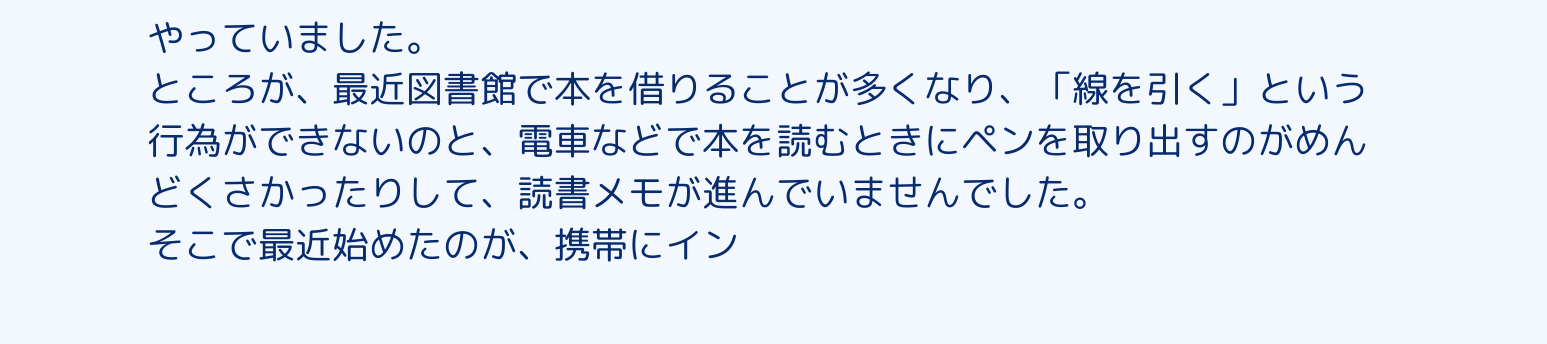やっていました。
ところが、最近図書館で本を借りることが多くなり、「線を引く」という行為ができないのと、電車などで本を読むときにペンを取り出すのがめんどくさかったりして、読書メモが進んでいませんでした。
そこで最近始めたのが、携帯にイン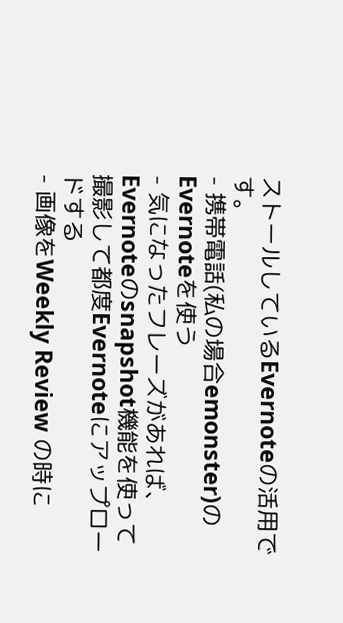ストールしているEvernoteの活用です。
- 携帯電話(私の場合emonster)のEvernoteを使う
- 気になったフレーズがあれば、Evernoteのsnapshot機能を使って撮影して都度Evernoteにアップロードする
- 画像をWeekly Review の時に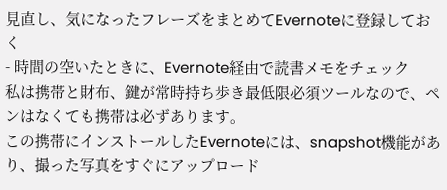見直し、気になったフレーズをまとめてEvernoteに登録しておく
- 時間の空いたときに、Evernote経由で読書メモをチェック
私は携帯と財布、鍵が常時持ち歩き最低限必須ツールなので、ペンはなくても携帯は必ずあります。
この携帯にインストールしたEvernoteには、snapshot機能があり、撮った写真をすぐにアップロード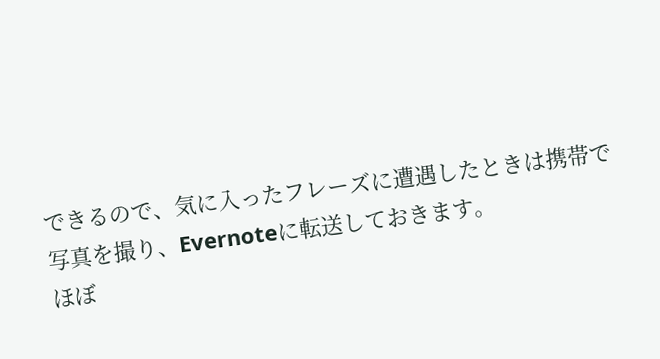できるので、気に入ったフレーズに遭遇したときは携帯で写真を撮り、Evernoteに転送しておきます。
ほぼ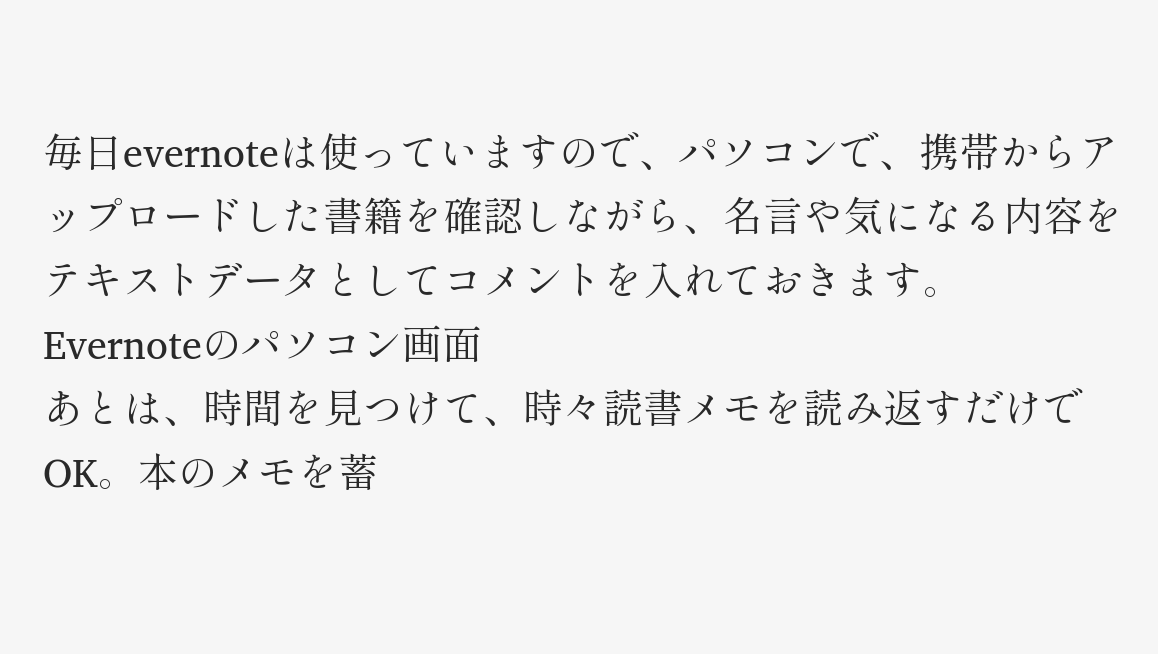毎日evernoteは使っていますので、パソコンで、携帯からアップロードした書籍を確認しながら、名言や気になる内容をテキストデータとしてコメントを入れておきます。
Evernoteのパソコン画面
あとは、時間を見つけて、時々読書メモを読み返すだけでOK。本のメモを蓄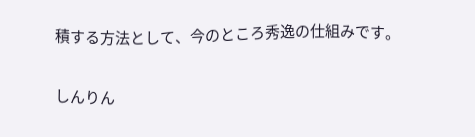積する方法として、今のところ秀逸の仕組みです。

しんりん